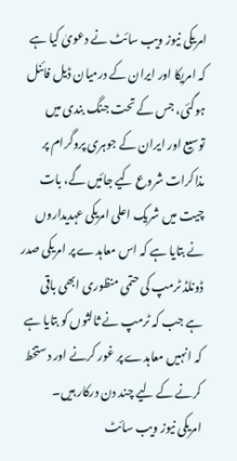امریکی نیوز ویب سائٹ نے دعویٰ کیا ہے کہ امریکا اور ایران کے درمیان ڈیل فائنل ہوگئی، جس کے تحت جنگ بندی میں توسیع اور ایران کے جوہری پروگرام پر مذاکرات شروع کیے جائیں گے، بات چیت میں شریک اعلی امریکی عہدیداروں نے بتایا ہے کہ اس معاہدے پر امریکی صدر ڈونلڈ ٹرمپ کی حتمی منظوری ابھی باقی ہے جب کہ ٹرمپ نے ثالثوں کو بتایا ہے کہ انہیں معاہدے پر غور کرنے اور دستخط کرنے کے لیے چند دن درکار ہیں۔
امریکی نیوز ویب سائٹ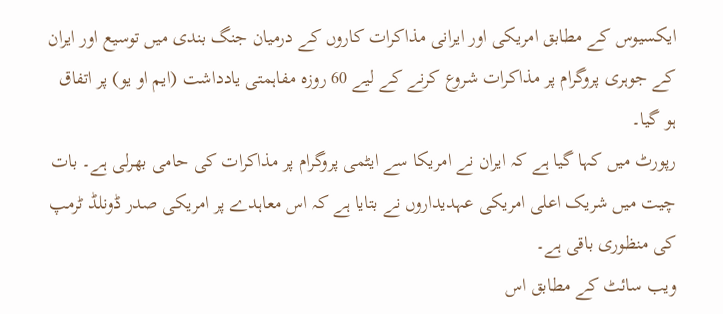ایکسیوس کے مطابق امریکی اور ایرانی مذاکرات کاروں کے درمیان جنگ بندی میں توسیع اور ایران کے جوہری پروگرام پر مذاکرات شروع کرنے کے لیے 60 روزہ مفاہمتی یادداشت (ایم او یو) پر اتفاق ہو گیا۔
رپورٹ میں کہا گیا ہے کہ ایران نے امریکا سے ایٹمی پروگرام پر مذاکرات کی حامی بھرلی ہے۔ بات چیت میں شریک اعلی امریکی عہدیداروں نے بتایا ہے کہ اس معاہدے پر امریکی صدر ڈونلڈ ٹرمپ کی منظوری باقی ہے۔
ویب سائٹ کے مطابق اس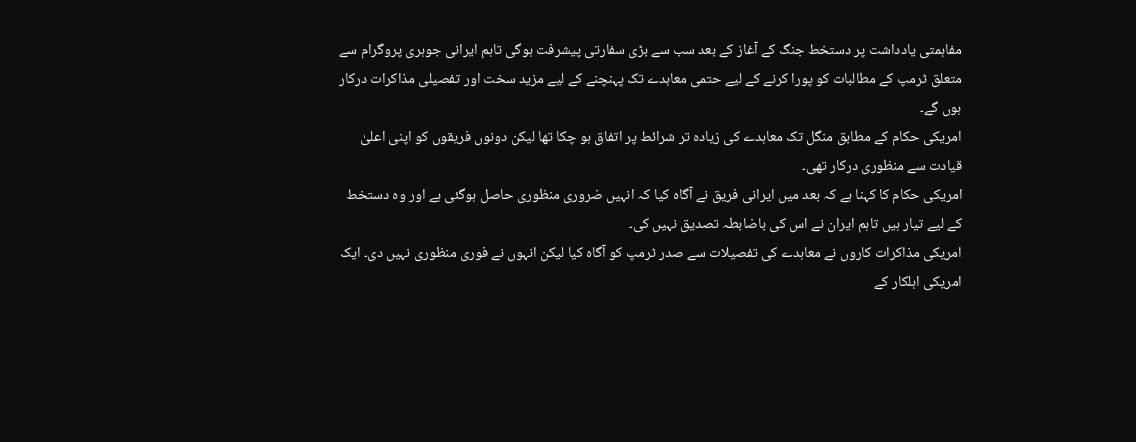مفاہمتی یادداشت پر دستخط جنگ کے آغاز کے بعد سب سے بڑی سفارتی پیشرفت ہوگی تاہم ایرانی جوہری پروگرام سے متعلق ٹرمپ کے مطالبات کو پورا کرنے کے لیے حتمی معاہدے تک پہنچنے کے لیے مزید سخت اور تفصیلی مذاکرات درکار ہوں گے۔
امریکی حکام کے مطابق منگل تک معاہدے کی زیادہ تر شرائط پر اتفاق ہو چکا تھا لیکن دونوں فریقوں کو اپنی اعلیٰ قیادت سے منظوری درکار تھی۔
امریکی حکام کا کہنا ہے کہ بعد میں ایرانی فریق نے آگاہ کیا کہ انہیں ضروری منظوری حاصل ہوگئی ہے اور وہ دستخط کے لیے تیار ہیں تاہم ایران نے اس کی باضابطہ تصدیق نہیں کی۔
امریکی مذاکرات کاروں نے معاہدے کی تفصیلات سے صدر ٹرمپ کو آگاہ کیا لیکن انہوں نے فوری منظوری نہیں دی۔ ایک امریکی اہلکار کے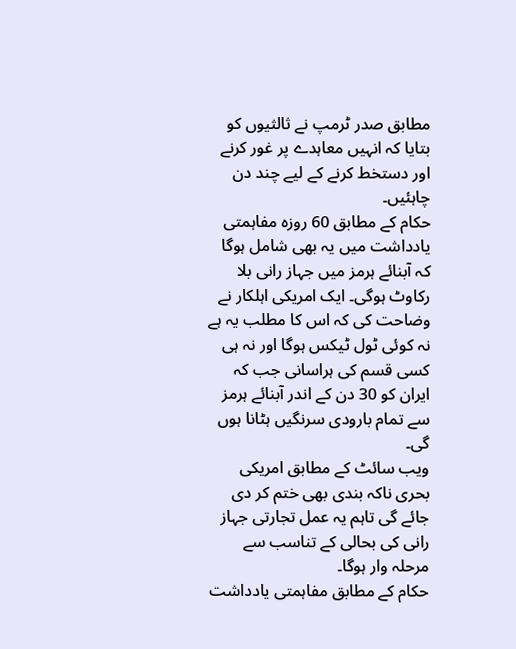مطابق صدر ٹرمپ نے ثالثیوں کو بتایا کہ انہیں معاہدے پر غور کرنے اور دستخط کرنے کے لیے چند دن چاہئیں۔
حکام کے مطابق 60 روزہ مفاہمتی یادداشت میں یہ بھی شامل ہوگا کہ آبنائے ہرمز میں جہاز رانی بلا رکاوٹ ہوگی۔ ایک امریکی اہلکار نے وضاحت کی کہ اس کا مطلب یہ ہے نہ کوئی ٹول ٹیکس ہوگا اور نہ ہی کسی قسم کی ہراسانی جب کہ ایران کو 30 دن کے اندر آبنائے ہرمز سے تمام بارودی سرنگیں ہٹانا ہوں گی۔
ویب سائٹ کے مطابق امریکی بحری ناکہ بندی بھی ختم کر دی جائے گی تاہم یہ عمل تجارتی جہاز رانی کی بحالی کے تناسب سے مرحلہ وار ہوگا۔
حکام کے مطابق مفاہمتی یادداشت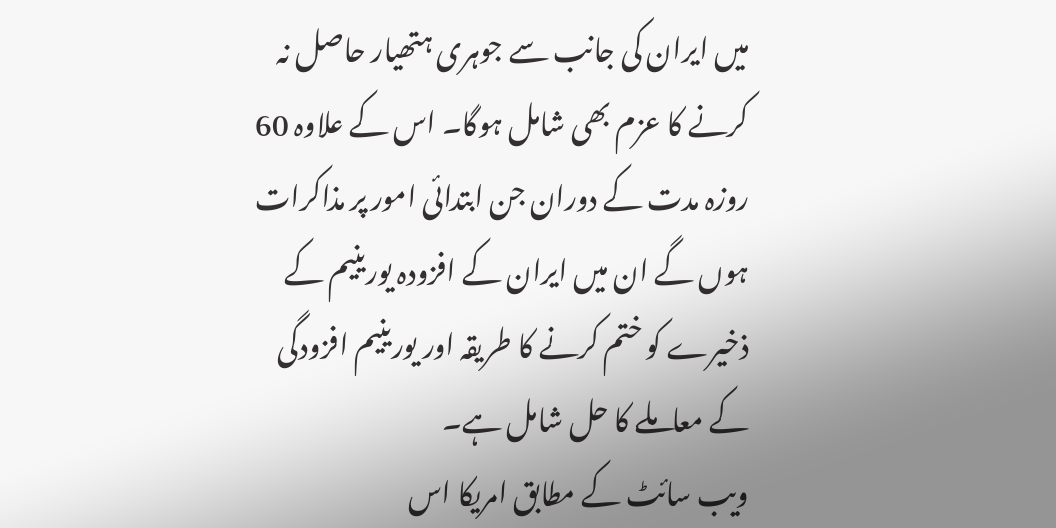میں ایران کی جانب سے جوہری ہتھیار حاصل نہ کرنے کا عزم بھی شامل ہوگا۔ اس کے علاوہ 60 روزہ مدت کے دوران جن ابتدائی امور پر مذاکرات ہوں گے ان میں ایران کے افزودہ یورینیم کے ذخیرے کو ختم کرنے کا طریقہ اور یورینیم افزودگی کے معاملے کا حل شامل ہے۔
ویب سائٹ کے مطابق امریکا اس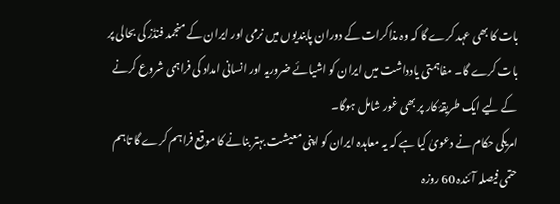بات کا بھی عہد کرے گا کہ وہ مذاکرات کے دوران پابندیوں میں نرمی اور ایران کے منجمد فنڈز کی بحالی پر بات کرے گا۔ مفاہمتی یادداشت میں ایران کو اشیائے ضروریہ اور انسانی امداد کی فراہمی شروع کرنے کے لیے ایک طریقۂ کار پر بھی غور شامل ہوگا۔
امریکی حکام نے دعویٰ کیا ہے کہ یہ معاہدہ ایران کو اپنی معیشت بہتر بنانے کا موقع فراہم کرے گا تاہم حتمی فیصلہ آئندہ 60 روزہ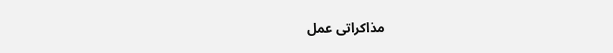مذاکراتی عمل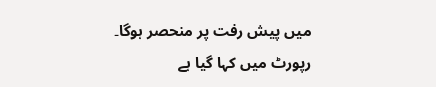میں پیش رفت پر منحصر ہوگا۔
رپورٹ میں کہا گیا ہے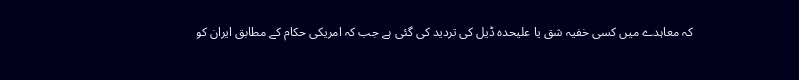کہ معاہدے میں کسی خفیہ شق یا علیحدہ ڈیل کی تردید کی گئی ہے جب کہ امریکی حکام کے مطابق ایران کو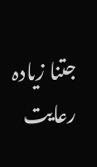جتنا زیادہ رعایت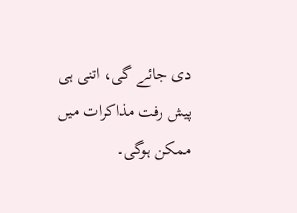دی جائے گی، اتنی ہی پیش رفت مذاکرات میں ممکن ہوگی۔